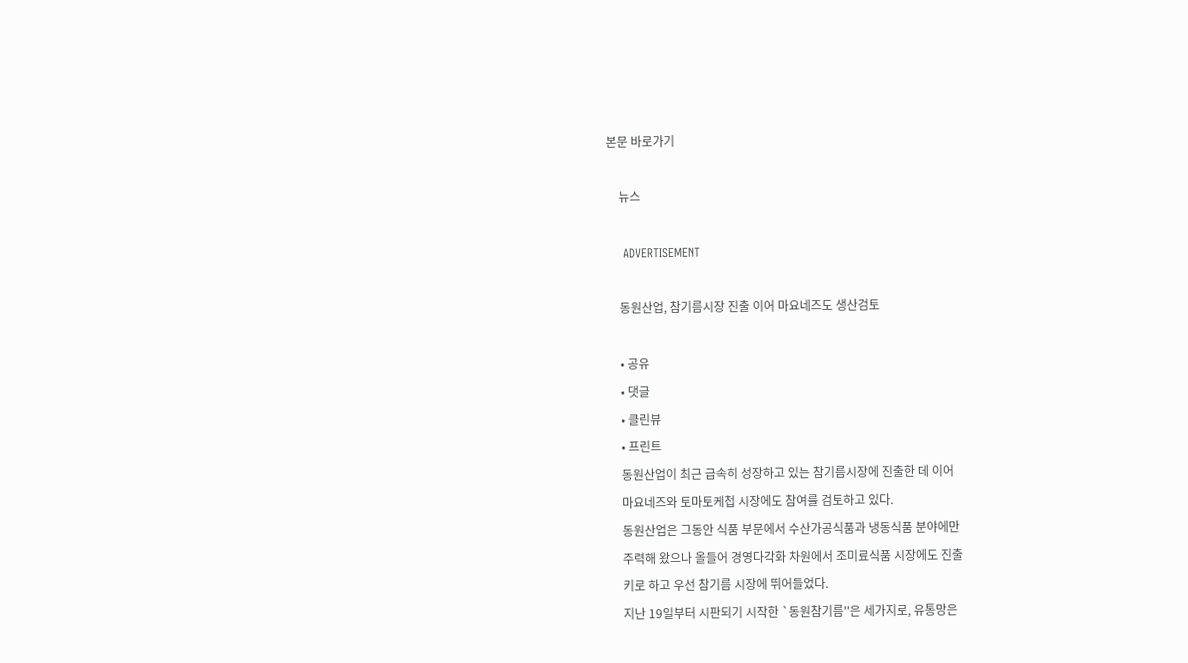본문 바로가기

    뉴스

    ADVERTISEMENT

    동원산업, 참기름시장 진출 이어 마요네즈도 생산검토

    • 공유
    • 댓글
    • 클린뷰
    • 프린트
    동원산업이 최근 급속히 성장하고 있는 참기름시장에 진출한 데 이어
    마요네즈와 토마토케첩 시장에도 참여를 검토하고 있다.
    동원산업은 그동안 식품 부문에서 수산가공식품과 냉동식품 분야에만
    주력해 왔으나 올들어 경영다각화 차원에서 조미료식품 시장에도 진출
    키로 하고 우선 참기름 시장에 뛰어들었다.
    지난 19일부터 시판되기 시작한 `동원참기름''은 세가지로, 유통망은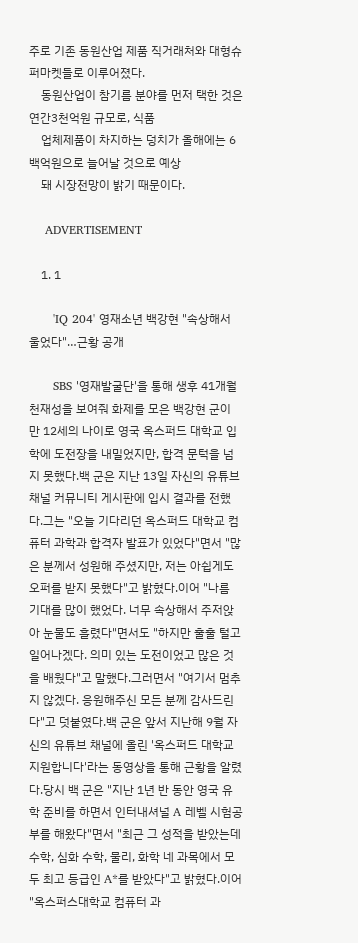주로 기존 동원산업 제품 직거래처와 대형슈퍼마켓들로 이루어졌다.
    동원산업이 참기름 분야를 먼저 택한 것은 연간3천억원 규모로, 식품
    업체제품이 차지하는 덩치가 올해에는 6백억원으로 늘어날 것으로 예상
    돼 시장전망이 밝기 때문이다.

    ADVERTISEMENT

    1. 1

      'IQ 204' 영재소년 백강현 "속상해서 울었다"…근황 공개

      SBS '영재발굴단'을 통해 생후 41개월 천재성을 보여줘 화제를 모은 백강현 군이 만 12세의 나이로 영국 옥스퍼드 대학교 입학에 도전장을 내밀었지만, 합격 문턱을 넘지 못했다.백 군은 지난 13일 자신의 유튜브 채널 커뮤니티 게시판에 입시 결과를 전했다.그는 "오늘 기다리던 옥스퍼드 대학교 컴퓨터 과학과 합격자 발표가 있었다"면서 "많은 분께서 성원해 주셨지만, 저는 아쉽게도 오퍼를 받지 못했다"고 밝혔다.이어 "나름 기대를 많이 했었다. 너무 속상해서 주저앉아 눈물도 흘렸다"면서도 "하지만 훌훌 털고 일어나겠다. 의미 있는 도전이었고 많은 것을 배웠다"고 말했다.그러면서 "여기서 멈추지 않겠다. 응원해주신 모든 분께 감사드린다"고 덧붙였다.백 군은 앞서 지난해 9월 자신의 유튜브 채널에 올린 '옥스퍼드 대학교 지원합니다'라는 동영상을 통해 근황을 알렸다.당시 백 군은 "지난 1년 반 동안 영국 유학 준비를 하면서 인터내셔널 A 레벨 시험공부를 해왔다"면서 "최근 그 성적을 받았는데 수학, 심화 수학, 물리, 화학 네 과목에서 모두 최고 등급인 A*를 받았다"고 밝혔다.이어 "옥스퍼스대학교 컴퓨터 과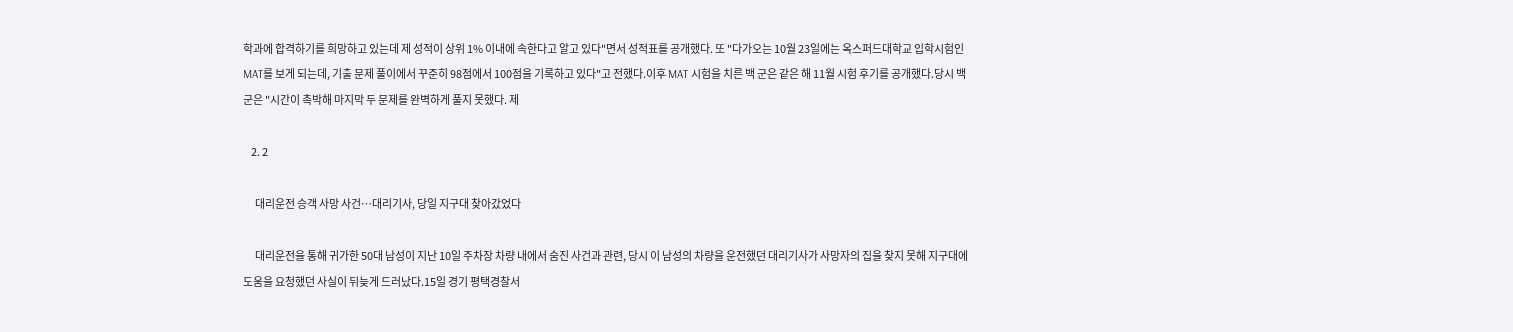학과에 합격하기를 희망하고 있는데 제 성적이 상위 1% 이내에 속한다고 알고 있다"면서 성적표를 공개했다. 또 "다가오는 10월 23일에는 옥스퍼드대학교 입학시험인 MAT를 보게 되는데, 기출 문제 풀이에서 꾸준히 98점에서 100점을 기록하고 있다"고 전했다.이후 MAT 시험을 치른 백 군은 같은 해 11월 시험 후기를 공개했다.당시 백 군은 "시간이 촉박해 마지막 두 문제를 완벽하게 풀지 못했다. 제

    2. 2

      대리운전 승객 사망 사건…대리기사, 당일 지구대 찾아갔었다

      대리운전을 통해 귀가한 50대 남성이 지난 10일 주차장 차량 내에서 숨진 사건과 관련, 당시 이 남성의 차량을 운전했던 대리기사가 사망자의 집을 찾지 못해 지구대에 도움을 요청했던 사실이 뒤늦게 드러났다.15일 경기 평택경찰서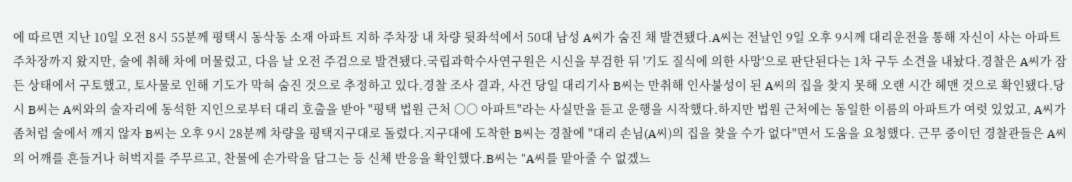에 따르면 지난 10일 오전 8시 55분께 평택시 동삭동 소재 아파트 지하 주차장 내 차량 뒷좌석에서 50대 남성 A씨가 숨진 채 발견됐다.A씨는 전날인 9일 오후 9시께 대리운전을 통해 자신이 사는 아파트 주차장까지 왔지만, 술에 취해 차에 머물렀고, 다음 날 오전 주검으로 발견됐다.국립과학수사연구원은 시신을 부검한 뒤 '기도 질식에 의한 사망'으로 판단된다는 1차 구두 소견을 내놨다.경찰은 A씨가 잠든 상태에서 구토했고, 토사물로 인해 기도가 막혀 숨진 것으로 추정하고 있다.경찰 조사 결과, 사건 당일 대리기사 B씨는 만취해 인사불성이 된 A씨의 집을 찾지 못해 오랜 시간 헤맨 것으로 확인됐다.당시 B씨는 A씨와의 술자리에 동석한 지인으로부터 대리 호출을 받아 "평택 법원 근처 ○○ 아파트"라는 사실만을 듣고 운행을 시작했다.하지만 법원 근처에는 동일한 이름의 아파트가 여럿 있었고, A씨가 좀처럼 술에서 깨지 않자 B씨는 오후 9시 28분께 차량을 평택지구대로 돌렸다.지구대에 도착한 B씨는 경찰에 "대리 손님(A씨)의 집을 찾을 수가 없다"면서 도움을 요청했다. 근무 중이던 경찰관들은 A씨의 어깨를 흔들거나 허벅지를 주무르고, 찬물에 손가락을 담그는 등 신체 반응을 확인했다.B씨는 "A씨를 맡아줄 수 없겠느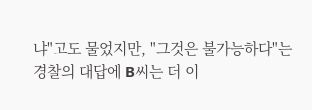냐"고도 물었지만, "그것은 불가능하다"는 경찰의 대답에 B씨는 더 이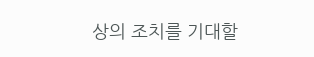상의 조치를 기대할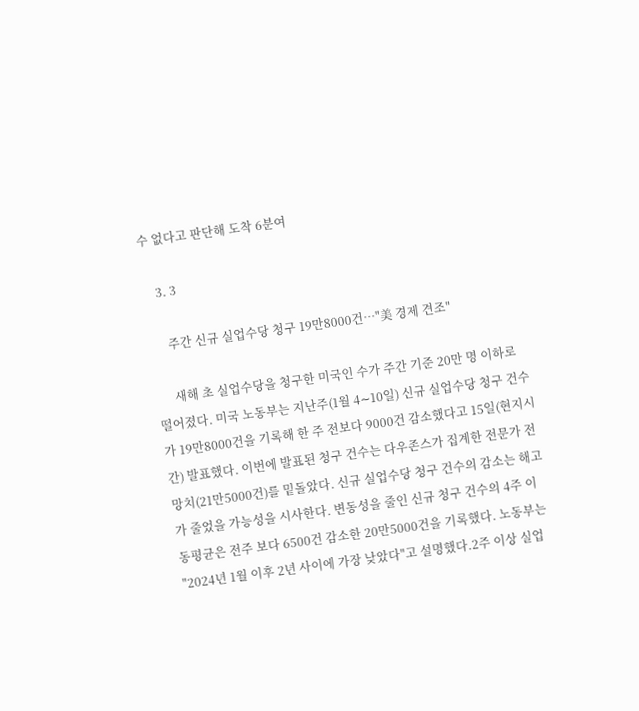수 없다고 판단해 도착 6분여

    3. 3

      주간 신규 실업수당 청구 19만8000건…"美 경제 견조"

      새해 초 실업수당을 청구한 미국인 수가 주간 기준 20만 명 이하로 떨어졌다. 미국 노동부는 지난주(1월 4∼10일) 신규 실업수당 청구 건수가 19만8000건을 기록해 한 주 전보다 9000건 감소했다고 15일(현지시간) 발표했다. 이번에 발표된 청구 건수는 다우존스가 집계한 전문가 전망치(21만5000건)를 밑돌았다. 신규 실업수당 청구 건수의 감소는 해고가 줄었을 가능성을 시사한다. 변동성을 줄인 신규 청구 건수의 4주 이동평균은 전주 보다 6500건 감소한 20만5000건을 기록했다. 노동부는 "2024년 1월 이후 2년 사이에 가장 낮았다"고 설명했다.2주 이상 실업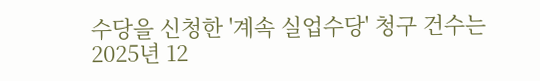수당을 신청한 '계속 실업수당' 청구 건수는 2025년 12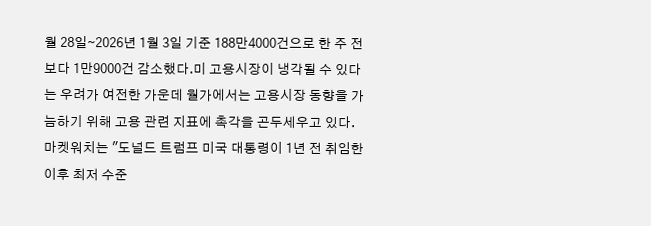월 28일∼2026년 1월 3일 기준 188만4000건으로 한 주 전보다 1만9000건 감소했다.미 고용시장이 냉각될 수 있다는 우려가 여전한 가운데 월가에서는 고용시장 동향을 가늠하기 위해 고용 관련 지표에 촉각을 곤두세우고 있다. 마켓워치는 "도널드 트럼프 미국 대통령이 1년 전 취임한 이후 최저 수준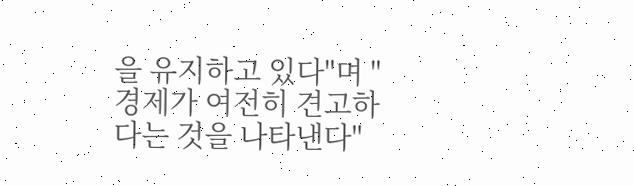을 유지하고 있다"며 "경제가 여전히 견고하다는 것을 나타낸다"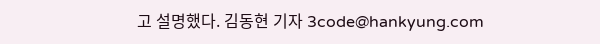고 설명했다. 김동현 기자 3code@hankyung.com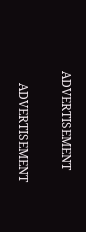ADVERTISEMENT

    ADVERTISEMENT